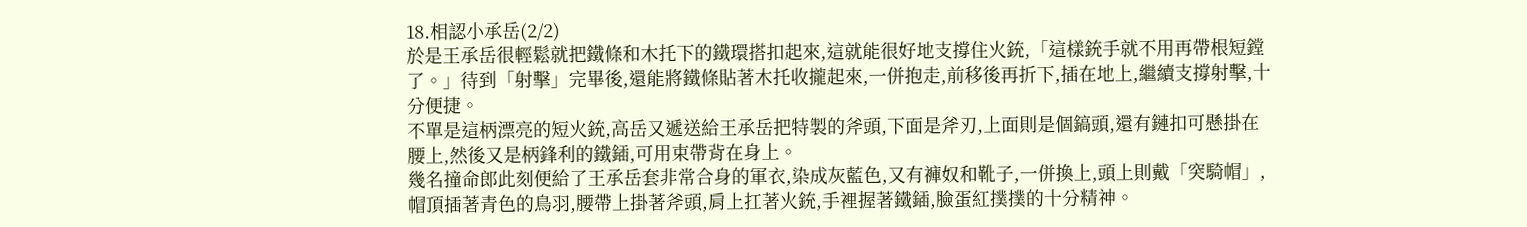18.相認小承岳(2/2)
於是王承岳很輕鬆就把鐵條和木托下的鐵環搭扣起來,這就能很好地支撐住火銃,「這樣銃手就不用再帶根短鏜了。」待到「射擊」完畢後,還能將鐵條貼著木托收攏起來,一併抱走,前移後再折下,插在地上,繼續支撐射擊,十分便捷。
不單是這柄漂亮的短火銃,高岳又遞送給王承岳把特製的斧頭,下面是斧刃,上面則是個鎬頭,還有鏈扣可懸掛在腰上,然後又是柄鋒利的鐵鍤,可用束帶背在身上。
幾名撞命郎此刻便給了王承岳套非常合身的軍衣,染成灰藍色,又有褲奴和靴子,一併換上,頭上則戴「突騎帽」,帽頂插著青色的鳥羽,腰帶上掛著斧頭,肩上扛著火銃,手裡握著鐵鍤,臉蛋紅撲撲的十分精神。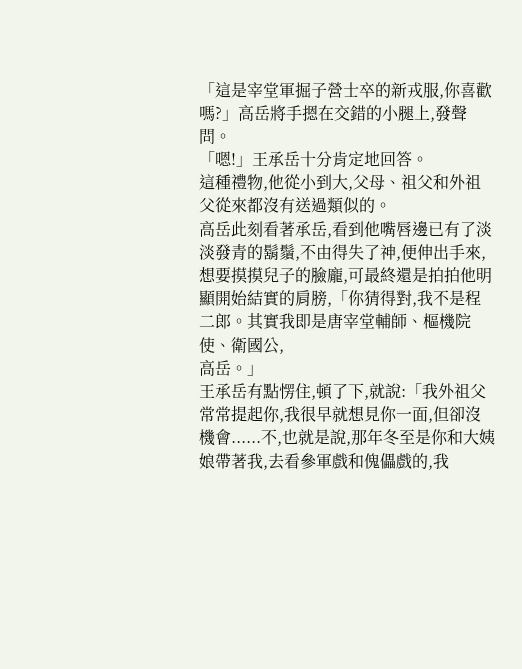「這是宰堂軍掘子營士卒的新戎服,你喜歡嗎?」高岳將手摁在交錯的小腿上,發聲問。
「嗯!」王承岳十分肯定地回答。
這種禮物,他從小到大,父母、祖父和外祖父從來都沒有送過類似的。
高岳此刻看著承岳,看到他嘴唇邊已有了淡淡發青的鬍鬚,不由得失了神,便伸出手來,想要摸摸兒子的臉龐,可最終還是拍拍他明顯開始結實的肩膀,「你猜得對,我不是程二郎。其實我即是唐宰堂輔師、樞機院使、衛國公,
高岳。」
王承岳有點愣住,頓了下,就說:「我外祖父常常提起你,我很早就想見你一面,但卻沒機會......不,也就是說,那年冬至是你和大姨娘帶著我,去看參軍戲和傀儡戲的,我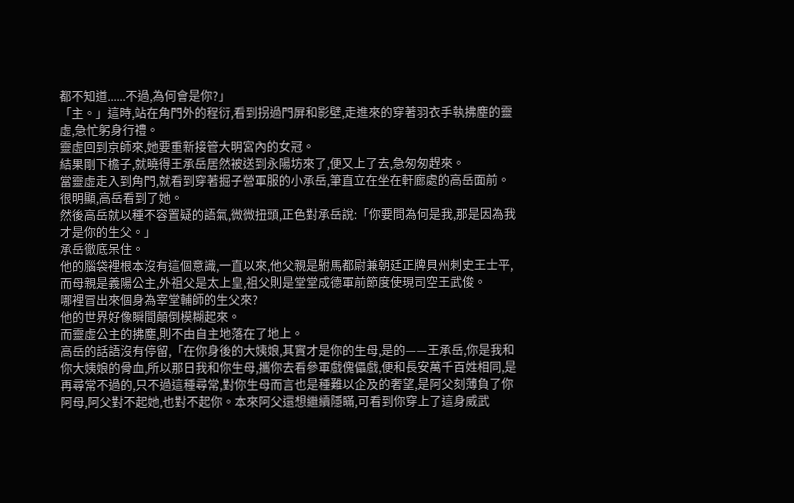都不知道......不過,為何會是你?」
「主。」這時,站在角門外的程衍,看到拐過門屏和影壁,走進來的穿著羽衣手執拂塵的靈虛,急忙躬身行禮。
靈虛回到京師來,她要重新接管大明宮內的女冠。
結果剛下檐子,就曉得王承岳居然被送到永陽坊來了,便又上了去,急匆匆趕來。
當靈虛走入到角門,就看到穿著掘子營軍服的小承岳,筆直立在坐在軒廊處的高岳面前。
很明顯,高岳看到了她。
然後高岳就以種不容置疑的語氣,微微扭頭,正色對承岳說:「你要問為何是我,那是因為我才是你的生父。」
承岳徹底呆住。
他的腦袋裡根本沒有這個意識,一直以來,他父親是駙馬都尉兼朝廷正牌貝州刺史王士平,而母親是義陽公主,外祖父是太上皇,祖父則是堂堂成德軍前節度使現司空王武俊。
哪裡冒出來個身為宰堂輔師的生父來?
他的世界好像瞬間顛倒模糊起來。
而靈虛公主的拂塵,則不由自主地落在了地上。
高岳的話語沒有停留,「在你身後的大姨娘,其實才是你的生母,是的——王承岳,你是我和你大姨娘的骨血,所以那日我和你生母,攜你去看參軍戲傀儡戲,便和長安萬千百姓相同,是再尋常不過的,只不過這種尋常,對你生母而言也是種難以企及的奢望,是阿父刻薄負了你阿母,阿父對不起她,也對不起你。本來阿父還想繼續隱瞞,可看到你穿上了這身威武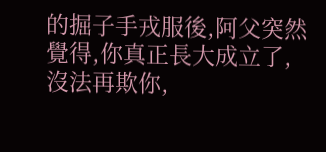的掘子手戎服後,阿父突然覺得,你真正長大成立了,沒法再欺你,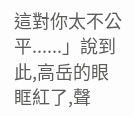這對你太不公平......」說到此,高岳的眼眶紅了,聲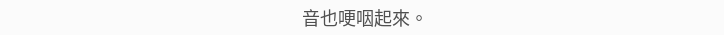音也哽咽起來。